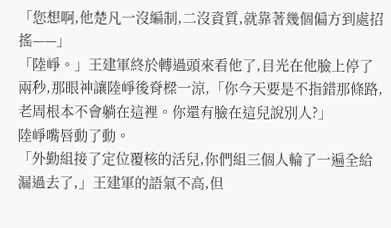「您想啊,他楚凡一沒編制,二沒資質,就靠著幾個偏方到處招搖——」
「陸崢。」王建軍終於轉過頭來看他了,目光在他臉上停了兩秒,那眼神讓陸崢後脊樑一涼,「你今天要是不指錯那條路,老周根本不會躺在這裡。你還有臉在這兒說別人?」
陸崢嘴唇動了動。
「外勤組接了定位覆核的活兒,你們組三個人輪了一遍全給漏過去了,」王建軍的語氣不高,但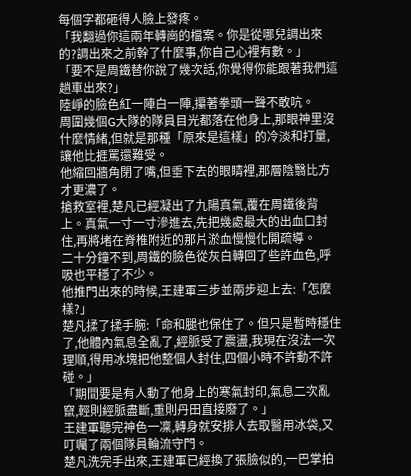每個字都砸得人臉上發疼。
「我翻過你這兩年轉崗的檔案。你是從哪兒調出來的?調出來之前幹了什麼事,你自己心裡有數。」
「要不是周鐵替你說了幾次話,你覺得你能跟著我們這趟車出來?」
陸崢的臉色紅一陣白一陣,攥著拳頭一聲不敢吭。
周圍幾個G大隊的隊員目光都落在他身上,那眼神里沒什麼情緒,但就是那種「原來是這樣」的冷淡和打量,讓他比捱罵還難受。
他縮回牆角閉了嘴,但垂下去的眼睛裡,那層陰翳比方才更濃了。
搶救室裡,楚凡已經凝出了九陽真氣,覆在周鐵後背上。真氣一寸一寸滲進去,先把幾處最大的出血口封住,再將堵在脊椎附近的那片淤血慢慢化開疏導。
二十分鐘不到,周鐵的臉色從灰白轉回了些許血色,呼吸也平穩了不少。
他推門出來的時候,王建軍三步並兩步迎上去:「怎麼樣?」
楚凡揉了揉手腕:「命和腿也保住了。但只是暫時穩住了,他體內氣息全亂了,經脈受了震盪,我現在沒法一次理順,得用冰塊把他整個人封住,四個小時不許動不許碰。」
「期間要是有人動了他身上的寒氣封印,氣息二次亂竄,輕則經脈盡斷,重則丹田直接廢了。」
王建軍聽完神色一凜,轉身就安排人去取醫用冰袋,又叮囑了兩個隊員輪流守門。
楚凡洗完手出來,王建軍已經換了張臉似的,一巴掌拍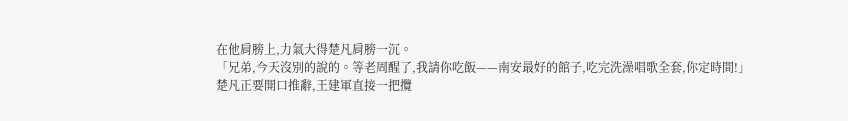在他肩膀上,力氣大得楚凡肩膀一沉。
「兄弟,今天沒別的說的。等老周醒了,我請你吃飯——南安最好的館子,吃完洗澡唱歌全套,你定時間!」
楚凡正要開口推辭,王建軍直接一把攬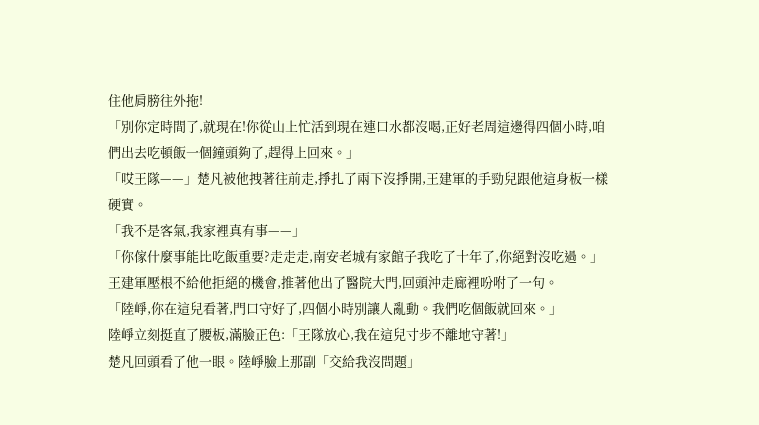住他肩膀往外拖!
「別你定時間了,就現在!你從山上忙活到現在連口水都沒喝,正好老周這邊得四個小時,咱們出去吃頓飯一個鐘頭夠了,趕得上回來。」
「哎王隊——」楚凡被他拽著往前走,掙扎了兩下沒掙開,王建軍的手勁兒跟他這身板一樣硬實。
「我不是客氣,我家裡真有事——」
「你傢什麼事能比吃飯重要?走走走,南安老城有家館子我吃了十年了,你絕對沒吃過。」
王建軍壓根不給他拒絕的機會,推著他出了醫院大門,回頭沖走廊裡吩咐了一句。
「陸崢,你在這兒看著,門口守好了,四個小時別讓人亂動。我們吃個飯就回來。」
陸崢立刻挺直了腰板,滿臉正色:「王隊放心,我在這兒寸步不離地守著!」
楚凡回頭看了他一眼。陸崢臉上那副「交給我沒問題」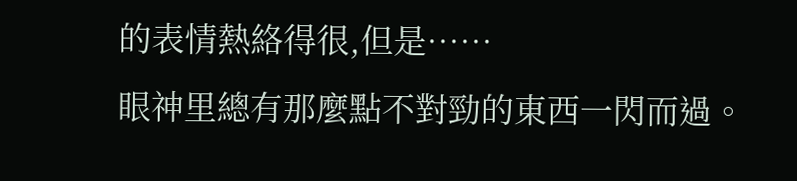的表情熱絡得很,但是……
眼神里總有那麼點不對勁的東西一閃而過。